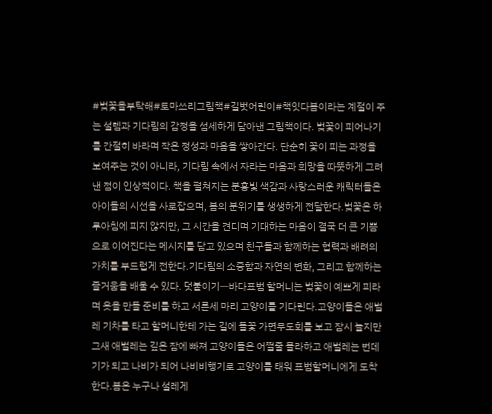#벚꽃을부탁해#토마쓰리그림책#길벗어린이#책잇다봄이라는 계절이 주는 설렘과 기다림의 감정을 섬세하게 담아낸 그림책이다. 벚꽃이 피어나기를 간절히 바라며 작은 정성과 마음을 쌓아간다. 단순히 꽃이 피는 과정을 보여주는 것이 아니라, 기다림 속에서 자라는 마음과 희망을 따뜻하게 그려낸 점이 인상적이다. 책을 펼쳐지는 분홍빛 색감과 사랑스러운 캐릭터들은 아이들의 시선을 사로잡으며, 봄의 분위기를 생생하게 전달한다.벚꽃은 하루아침에 피지 않지만, 그 시간을 견디며 기대하는 마음이 결국 더 큰 기쁨으로 이어진다는 메시지를 담고 있으며 친구들과 함께하는 협력과 배려의 가치를 부드럽게 전한다.기다림의 소중함과 자연의 변화, 그리고 함께하는 즐거움을 배울 수 있다. 덧붙이기ㅡ바다표범 할머니는 벚꽃이 예쁘게 피라며 옷을 만들 준비를 하고 서른세 마리 고양이를 기다린다.고양이들은 애벌레 기차를 타고 할머니한테 가는 길에 들꽃 가면무도회를 보고 잠시 놀지만 그새 애벌레는 깊은 잠에 빠져 고양이들은 어쩔줄 몰라하고 애벌레는 번데기가 되고 나비가 되어 나비비행기로 고양이를 태워 표범할머니에게 도착한다.봄은 누구나 설레게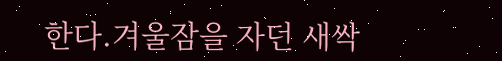한다.겨울잠을 자던 새싹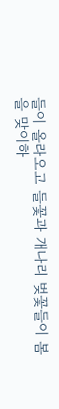들이 올라오고 들꽃과 개나리 벚꽃들이 봄을 맞이하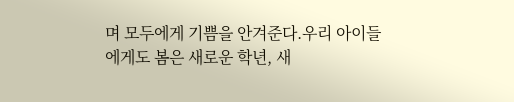며 모두에게 기쁨을 안겨준다.우리 아이들에게도 봄은 새로운 학년, 새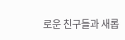로운 친구들과 새롭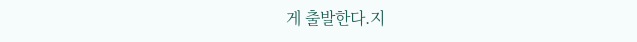게 출발한다.지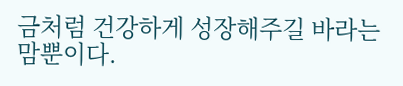금처럼 건강하게 성장해주길 바라는 맘뿐이다.